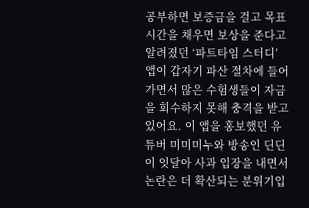공부하면 보증금을 걸고 목표 시간을 채우면 보상을 준다고 알려졌던 ‘파트타임 스터디’ 앱이 갑자기 파산 절차에 들어가면서 많은 수험생들이 자금을 회수하지 못해 충격을 받고 있어요. 이 앱을 홍보했던 유튜버 미미미누와 방송인 딘딘이 잇달아 사과 입장을 내면서 논란은 더 확산되는 분위기입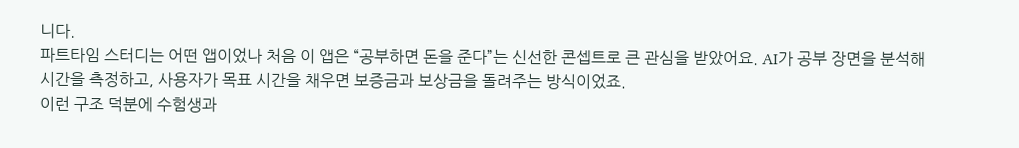니다.
파트타임 스터디는 어떤 앱이었나 처음 이 앱은 “공부하면 돈을 준다”는 신선한 콘셉트로 큰 관심을 받았어요. AI가 공부 장면을 분석해 시간을 측정하고, 사용자가 목표 시간을 채우면 보증금과 보상금을 돌려주는 방식이었죠.
이런 구조 덕분에 수험생과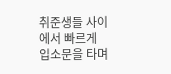취준생들 사이에서 빠르게 입소문을 타며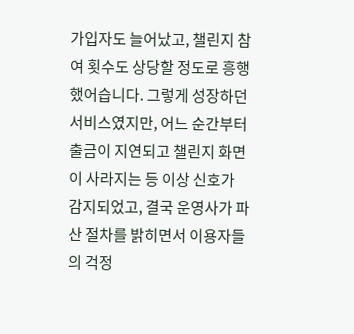가입자도 늘어났고, 챌린지 참여 횟수도 상당할 정도로 흥행했어습니다. 그렇게 성장하던 서비스였지만, 어느 순간부터 출금이 지연되고 챌린지 화면이 사라지는 등 이상 신호가 감지되었고, 결국 운영사가 파산 절차를 밝히면서 이용자들의 걱정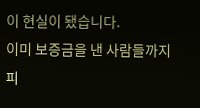이 현실이 됐습니다.
이미 보증금을 낸 사람들까지 피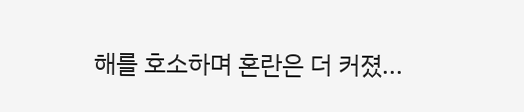해를 호소하며 혼란은 더 커졌...